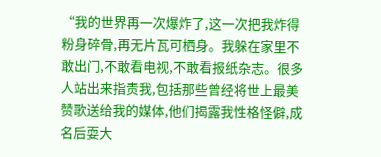“我的世界再一次爆炸了,这一次把我炸得粉身碎骨,再无片瓦可栖身。我躲在家里不敢出门,不敢看电视,不敢看报纸杂志。很多人站出来指责我,包括那些曾经将世上最美赞歌送给我的媒体,他们揭露我性格怪僻,成名后耍大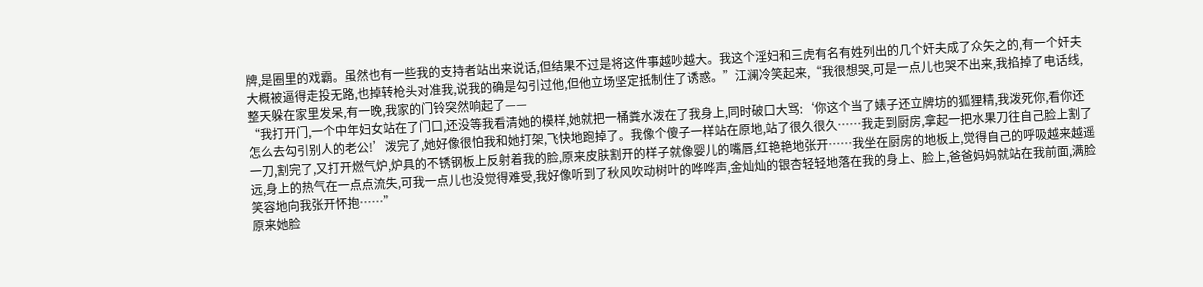牌,是圈里的戏霸。虽然也有一些我的支持者站出来说话,但结果不过是将这件事越吵越大。我这个淫妇和三虎有名有姓列出的几个奸夫成了众矢之的,有一个奸夫大概被逼得走投无路,也掉转枪头对准我,说我的确是勾引过他,但他立场坚定抵制住了诱惑。”江澜冷笑起来,“我很想哭,可是一点儿也哭不出来,我掐掉了电话线,整天躲在家里发呆,有一晚,我家的门铃突然响起了——
“我打开门,一个中年妇女站在了门口,还没等我看清她的模样,她就把一桶粪水泼在了我身上,同时破口大骂:‘你这个当了婊子还立牌坊的狐狸精,我泼死你,看你还怎么去勾引别人的老公!’泼完了,她好像很怕我和她打架,飞快地跑掉了。我像个傻子一样站在原地,站了很久很久……我走到厨房,拿起一把水果刀往自己脸上割了一刀,割完了,又打开燃气炉,炉具的不锈钢板上反射着我的脸,原来皮肤割开的样子就像婴儿的嘴唇,红艳艳地张开……我坐在厨房的地板上,觉得自己的呼吸越来越遥远,身上的热气在一点点流失,可我一点儿也没觉得难受,我好像听到了秋风吹动树叶的哗哗声,金灿灿的银杏轻轻地落在我的身上、脸上,爸爸妈妈就站在我前面,满脸笑容地向我张开怀抱……”
原来她脸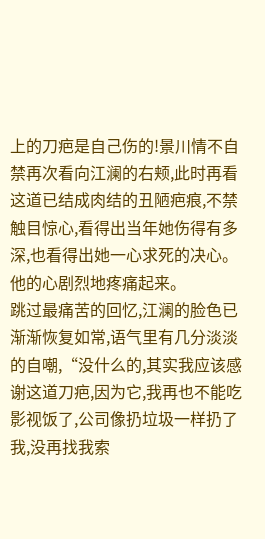上的刀疤是自己伤的!景川情不自禁再次看向江澜的右颊,此时再看这道已结成肉结的丑陋疤痕,不禁触目惊心,看得出当年她伤得有多深,也看得出她一心求死的决心。他的心剧烈地疼痛起来。
跳过最痛苦的回忆,江澜的脸色已渐渐恢复如常,语气里有几分淡淡的自嘲,“没什么的,其实我应该感谢这道刀疤,因为它,我再也不能吃影视饭了,公司像扔垃圾一样扔了我,没再找我索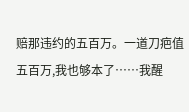赔那违约的五百万。一道刀疤值五百万,我也够本了……我醒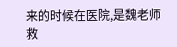来的时候在医院,是魏老师救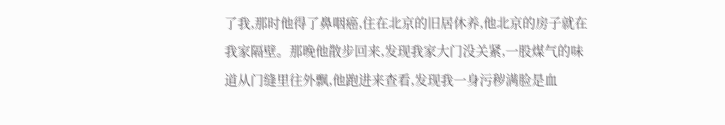了我,那时他得了鼻咽癌,住在北京的旧居休养,他北京的房子就在我家隔壁。那晚他散步回来,发现我家大门没关紧,一股煤气的味道从门缝里往外飘,他跑进来查看,发现我一身污秽满脸是血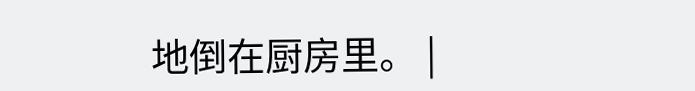地倒在厨房里。 |